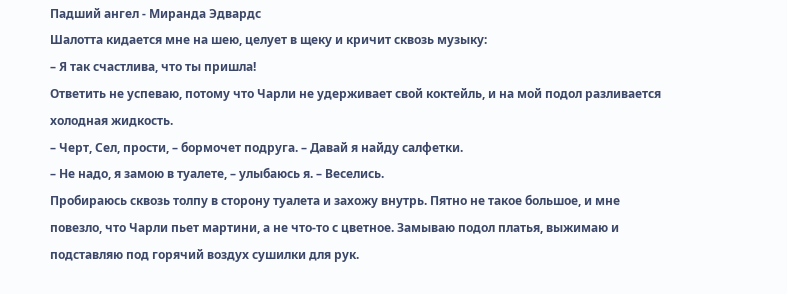Падший ангел - Миранда Эдвардс
Шалотта кидается мне на шею, целует в щеку и кричит сквозь музыку:
– Я так счастлива, что ты пришла!
Ответить не успеваю, потому что Чарли не удерживает свой коктейль, и на мой подол разливается холодная жидкость.
– Черт, Сел, прости, – бормочет подруга. – Давай я найду салфетки.
– Не надо, я замою в туалете, – улыбаюсь я. – Веселись.
Пробираюсь сквозь толпу в сторону туалета и захожу внутрь. Пятно не такое большое, и мне повезло, что Чарли пьет мартини, а не что-то с цветное. Замываю подол платья, выжимаю и подставляю под горячий воздух сушилки для рук.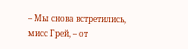– Мы снова встретились, мисс Грей, – от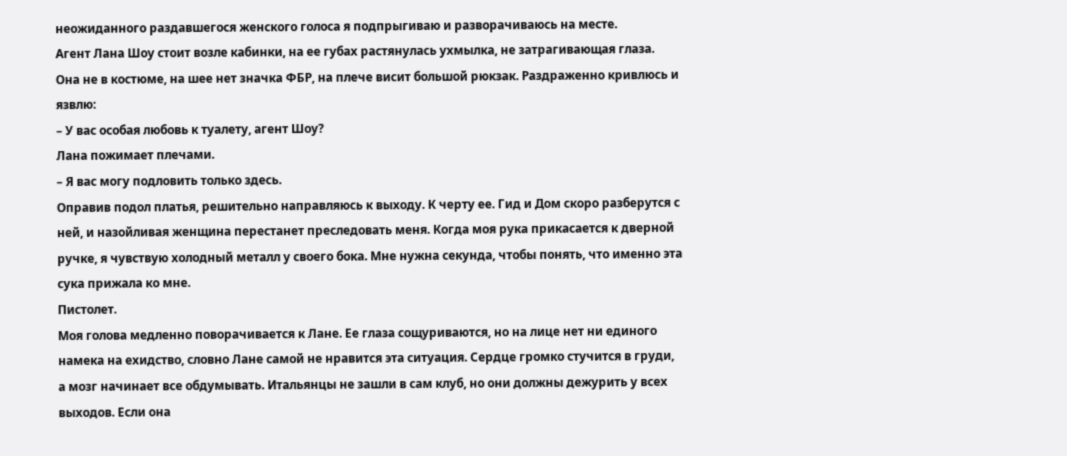неожиданного раздавшегося женского голоса я подпрыгиваю и разворачиваюсь на месте.
Агент Лана Шоу стоит возле кабинки, на ее губах растянулась ухмылка, не затрагивающая глаза. Она не в костюме, на шее нет значка ФБР, на плече висит большой рюкзак. Раздраженно кривлюсь и язвлю:
– У вас особая любовь к туалету, агент Шоу?
Лана пожимает плечами.
– Я вас могу подловить только здесь.
Оправив подол платья, решительно направляюсь к выходу. К черту ее. Гид и Дом скоро разберутся с ней, и назойливая женщина перестанет преследовать меня. Когда моя рука прикасается к дверной ручке, я чувствую холодный металл у своего бока. Мне нужна секунда, чтобы понять, что именно эта сука прижала ко мне.
Пистолет.
Моя голова медленно поворачивается к Лане. Ее глаза сощуриваются, но на лице нет ни единого намека на ехидство, словно Лане самой не нравится эта ситуация. Сердце громко стучится в груди, а мозг начинает все обдумывать. Итальянцы не зашли в сам клуб, но они должны дежурить у всех выходов. Если она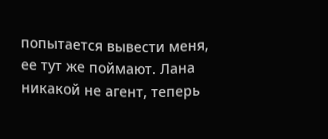попытается вывести меня, ее тут же поймают. Лана никакой не агент, теперь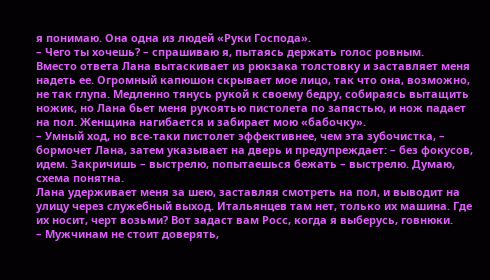я понимаю. Она одна из людей «Руки Господа».
– Чего ты хочешь? – спрашиваю я, пытаясь держать голос ровным.
Вместо ответа Лана вытаскивает из рюкзака толстовку и заставляет меня надеть ее. Огромный капюшон скрывает мое лицо, так что она, возможно, не так глупа. Медленно тянусь рукой к своему бедру, собираясь вытащить ножик, но Лана бьет меня рукоятью пистолета по запястью, и нож падает на пол. Женщина нагибается и забирает мою «бабочку».
– Умный ход, но все-таки пистолет эффективнее, чем эта зубочистка, – бормочет Лана, затем указывает на дверь и предупреждает: – без фокусов, идем. Закричишь – выстрелю, попытаешься бежать – выстрелю. Думаю, схема понятна.
Лана удерживает меня за шею, заставляя смотреть на пол, и выводит на улицу через служебный выход. Итальянцев там нет, только их машина. Где их носит, черт возьми? Вот задаст вам Росс, когда я выберусь, говнюки.
– Мужчинам не стоит доверять,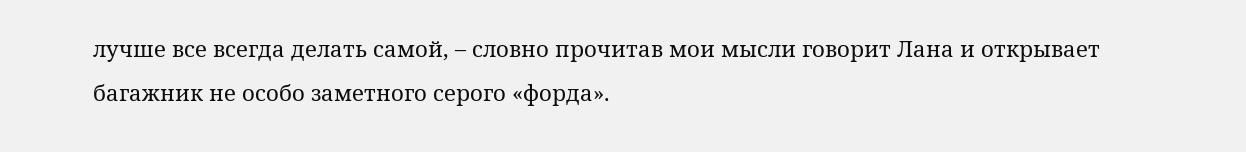лучше все всегда делать самой, – словно прочитав мои мысли говорит Лана и открывает багажник не особо заметного серого «форда».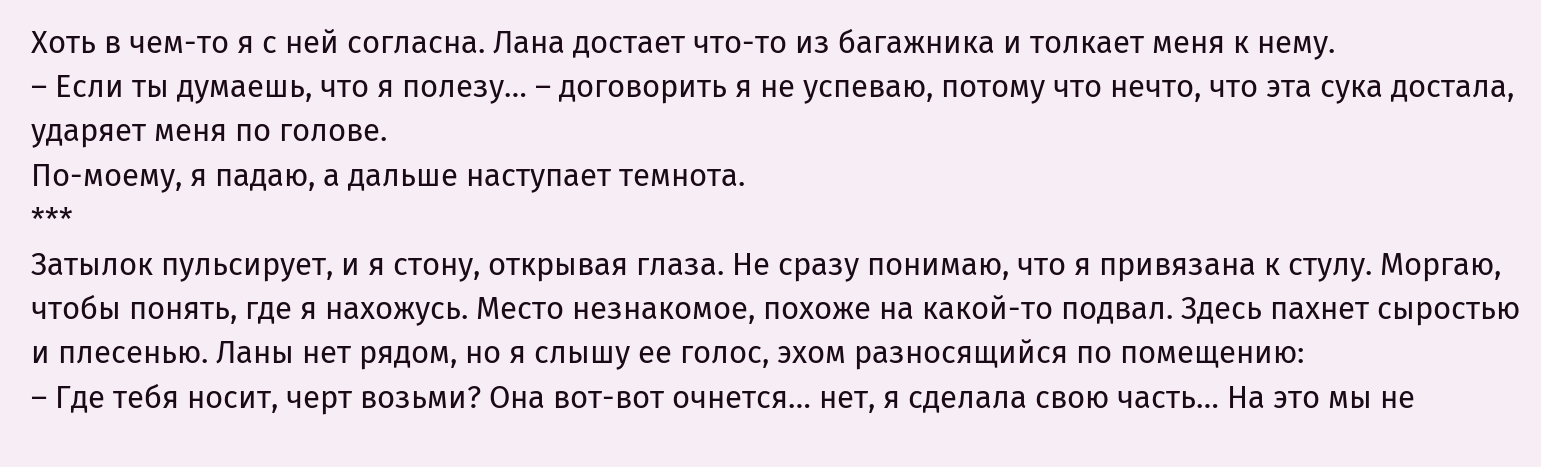Хоть в чем-то я с ней согласна. Лана достает что-то из багажника и толкает меня к нему.
– Если ты думаешь, что я полезу… – договорить я не успеваю, потому что нечто, что эта сука достала, ударяет меня по голове.
По-моему, я падаю, а дальше наступает темнота.
***
Затылок пульсирует, и я стону, открывая глаза. Не сразу понимаю, что я привязана к стулу. Моргаю, чтобы понять, где я нахожусь. Место незнакомое, похоже на какой-то подвал. Здесь пахнет сыростью и плесенью. Ланы нет рядом, но я слышу ее голос, эхом разносящийся по помещению:
– Где тебя носит, черт возьми? Она вот-вот очнется… нет, я сделала свою часть… На это мы не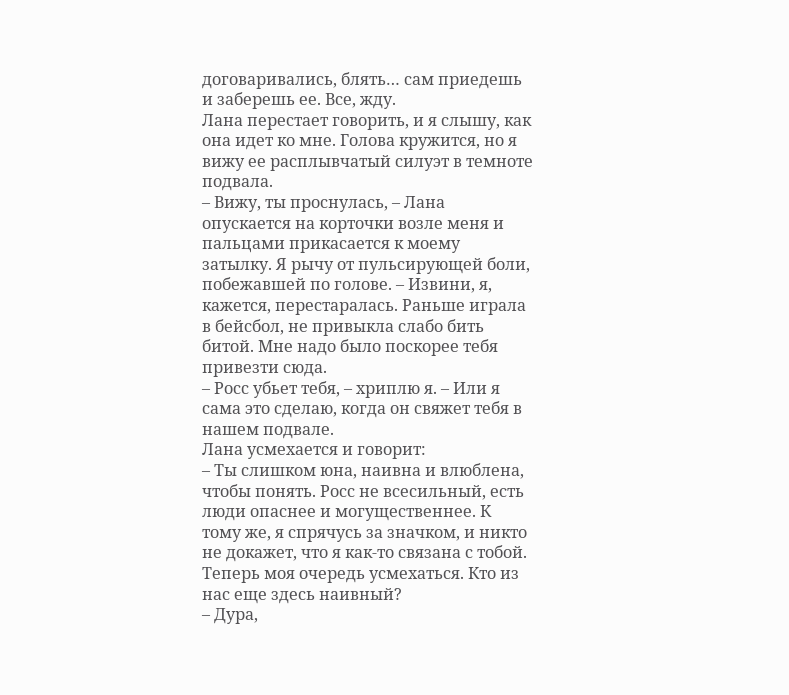договаривались, блять… сам приедешь и заберешь ее. Все, жду.
Лана перестает говорить, и я слышу, как она идет ко мне. Голова кружится, но я вижу ее расплывчатый силуэт в темноте подвала.
– Вижу, ты проснулась, – Лана опускается на корточки возле меня и пальцами прикасается к моему затылку. Я рычу от пульсирующей боли, побежавшей по голове. – Извини, я, кажется, перестаралась. Раньше играла в бейсбол, не привыкла слабо бить битой. Мне надо было поскорее тебя привезти сюда.
– Росс убьет тебя, – хриплю я. – Или я сама это сделаю, когда он свяжет тебя в нашем подвале.
Лана усмехается и говорит:
– Ты слишком юна, наивна и влюблена, чтобы понять. Росс не всесильный, есть люди опаснее и могущественнее. К тому же, я спрячусь за значком, и никто не докажет, что я как-то связана с тобой.
Теперь моя очередь усмехаться. Кто из нас еще здесь наивный?
– Дура,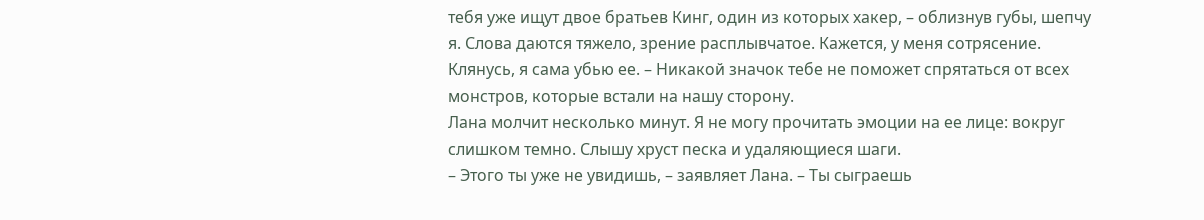тебя уже ищут двое братьев Кинг, один из которых хакер, – облизнув губы, шепчу я. Слова даются тяжело, зрение расплывчатое. Кажется, у меня сотрясение. Клянусь, я сама убью ее. – Никакой значок тебе не поможет спрятаться от всех монстров, которые встали на нашу сторону.
Лана молчит несколько минут. Я не могу прочитать эмоции на ее лице: вокруг слишком темно. Слышу хруст песка и удаляющиеся шаги.
– Этого ты уже не увидишь, – заявляет Лана. – Ты сыграешь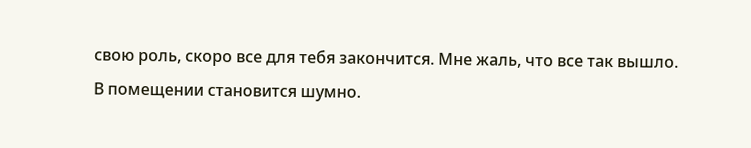свою роль, скоро все для тебя закончится. Мне жаль, что все так вышло.
В помещении становится шумно.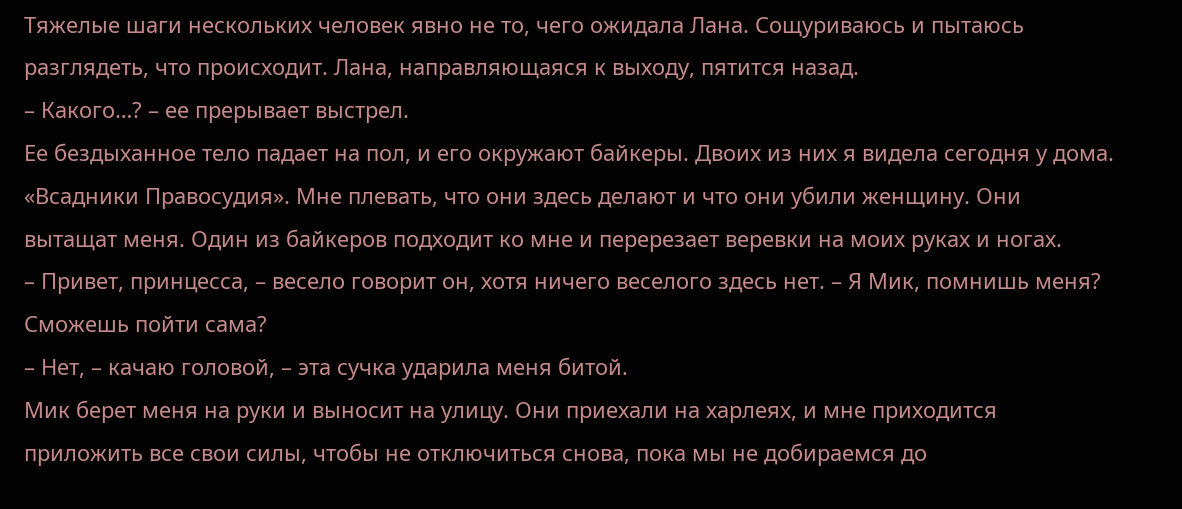Тяжелые шаги нескольких человек явно не то, чего ожидала Лана. Сощуриваюсь и пытаюсь разглядеть, что происходит. Лана, направляющаяся к выходу, пятится назад.
– Какого…? – ее прерывает выстрел.
Ее бездыханное тело падает на пол, и его окружают байкеры. Двоих из них я видела сегодня у дома. «Всадники Правосудия». Мне плевать, что они здесь делают и что они убили женщину. Они вытащат меня. Один из байкеров подходит ко мне и перерезает веревки на моих руках и ногах.
– Привет, принцесса, – весело говорит он, хотя ничего веселого здесь нет. – Я Мик, помнишь меня? Сможешь пойти сама?
– Нет, – качаю головой, – эта сучка ударила меня битой.
Мик берет меня на руки и выносит на улицу. Они приехали на харлеях, и мне приходится приложить все свои силы, чтобы не отключиться снова, пока мы не добираемся до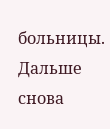больницы. Дальше снова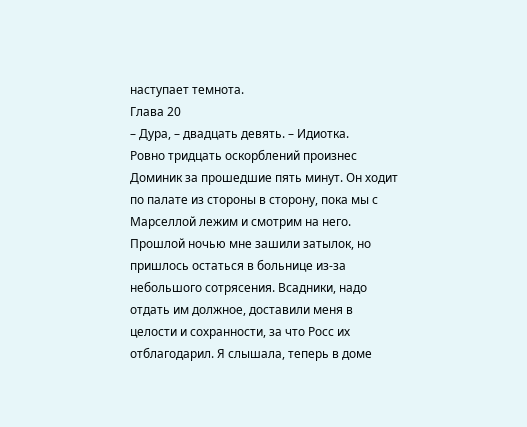наступает темнота.
Глава 20
– Дура, – двадцать девять. – Идиотка.
Ровно тридцать оскорблений произнес Доминик за прошедшие пять минут. Он ходит по палате из стороны в сторону, пока мы с Марселлой лежим и смотрим на него. Прошлой ночью мне зашили затылок, но пришлось остаться в больнице из-за небольшого сотрясения. Всадники, надо отдать им должное, доставили меня в целости и сохранности, за что Росс их отблагодарил. Я слышала, теперь в доме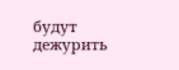будут дежурить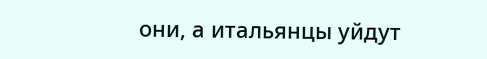они, а итальянцы уйдут